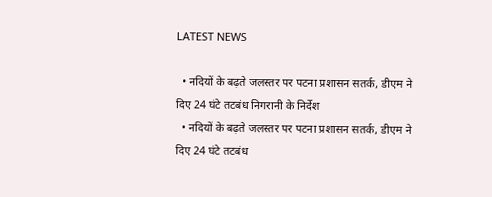LATEST NEWS

  • नदियों के बढ़ते जलस्तर पर पटना प्रशासन सतर्क, डीएम ने दिए 24 घंटे तटबंध निगरानी के निर्देश
  • नदियों के बढ़ते जलस्तर पर पटना प्रशासन सतर्क, डीएम ने दिए 24 घंटे तटबंध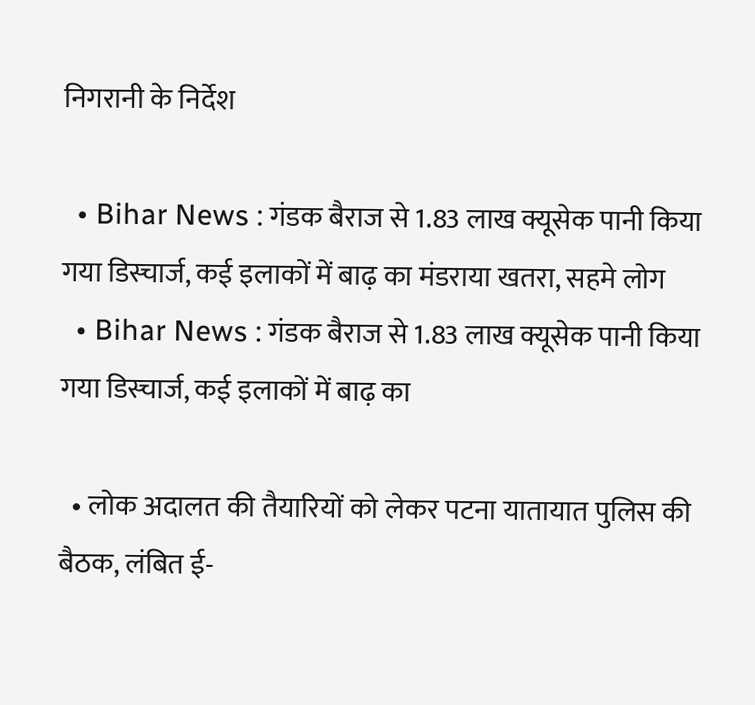निगरानी के निर्देश

  • Bihar News : गंडक बैराज से 1.83 लाख क्यूसेक पानी किया गया डिस्चार्ज, कई इलाकों में बाढ़ का मंडराया खतरा, सहमे लोग
  • Bihar News : गंडक बैराज से 1.83 लाख क्यूसेक पानी किया गया डिस्चार्ज, कई इलाकों में बाढ़ का

  • लोक अदालत की तैयारियों को लेकर पटना यातायात पुलिस की बैठक, लंबित ई-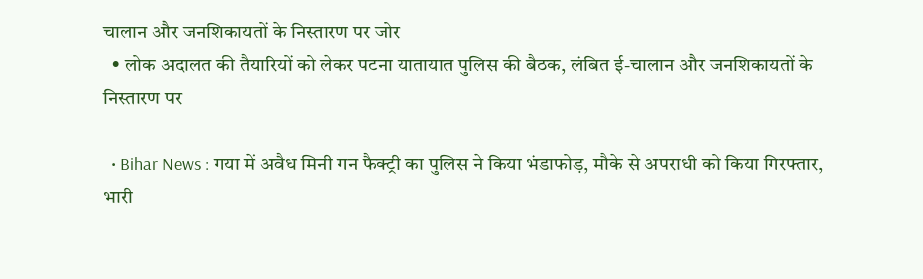चालान और जनशिकायतों के निस्तारण पर जोर
  • लोक अदालत की तैयारियों को लेकर पटना यातायात पुलिस की बैठक, लंबित ई-चालान और जनशिकायतों के निस्तारण पर

  • Bihar News : गया में अवैध मिनी गन फैक्ट्री का पुलिस ने किया भंडाफोड़, मौके से अपराधी को किया गिरफ्तार, भारी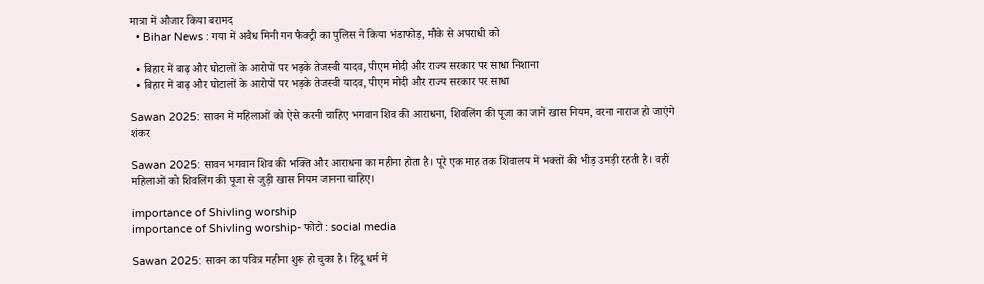मात्रा में औजार किया बरामद
  • Bihar News : गया में अवैध मिनी गन फैक्ट्री का पुलिस ने किया भंडाफोड़, मौके से अपराधी को

  • बिहार में बाढ़ और घोटालों के आरोपों पर भड़के तेजस्वी यादव, पीएम मोदी और राज्य सरकार पर साधा निशाना
  • बिहार में बाढ़ और घोटालों के आरोपों पर भड़के तेजस्वी यादव, पीएम मोदी और राज्य सरकार पर साधा

Sawan 2025: सावन में महिलाओं को ऐसे करनी चाहिए भगवान शिव की आराधना, शिवलिंग की पूजा का जानें खास नियम, वरना नाराज हो जाएंगे शंकर

Sawan 2025: सावन भगवान शिव की भक्ति और आराधना का महीना होता है। पूरे एक माह तक शिवालय में भक्तों की भीड़ उमड़ी रहती है। वहीं महिलाओं को शिवलिंग की पूजा से जुड़ी खास नियम जानना चाहिए।

importance of Shivling worship
importance of Shivling worship- फोटो : social media

Sawan 2025: सावन का पवित्र महीना शुरू हो चुका है। हिंदू धर्म में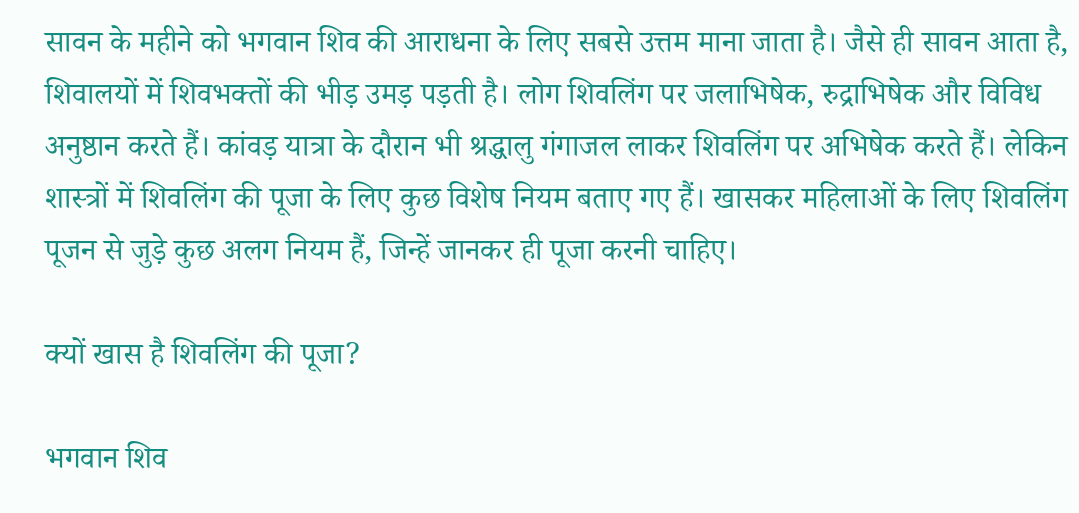सावन के महीने को भगवान शिव की आराधना के लिए सबसे उत्तम माना जाता है। जैसे ही सावन आता है, शिवालयों में शिवभक्तों की भीड़ उमड़ पड़ती है। लोग शिवलिंग पर जलाभिषेक, रुद्राभिषेक और विविध अनुष्ठान करते हैं। कांवड़ यात्रा के दौरान भी श्रद्धालु गंगाजल लाकर शिवलिंग पर अभिषेक करते हैं। लेकिन शास्त्रों में शिवलिंग की पूजा के लिए कुछ विशेष नियम बताए गए हैं। खासकर महिलाओं के लिए शिवलिंग पूजन से जुड़े कुछ अलग नियम हैं, जिन्हें जानकर ही पूजा करनी चाहिए।

क्यों खास है शिवलिंग की पूजा?

भगवान शिव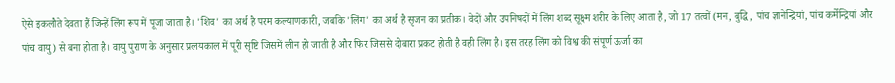ऐसे इकलौते देवता हैं जिन्हें लिंग रूप में पूजा जाता है। 'शिव' का अर्थ है परम कल्याणकारी, जबकि 'लिंग' का अर्थ है सृजन का प्रतीक। वेदों और उपनिषदों में लिंग शब्द सूक्ष्म शरीर के लिए आता है, जो 17 तत्वों (मन, बुद्धि, पांच ज्ञानेन्द्रियां, पांच कर्मेन्द्रियां और पांच वायु) से बना होता है। वायु पुराण के अनुसार प्रलयकाल में पूरी सृष्टि जिसमें लीन हो जाती है और फिर जिससे दोबारा प्रकट होती है वही लिंग है। इस तरह लिंग को विश्व की संपूर्ण ऊर्जा का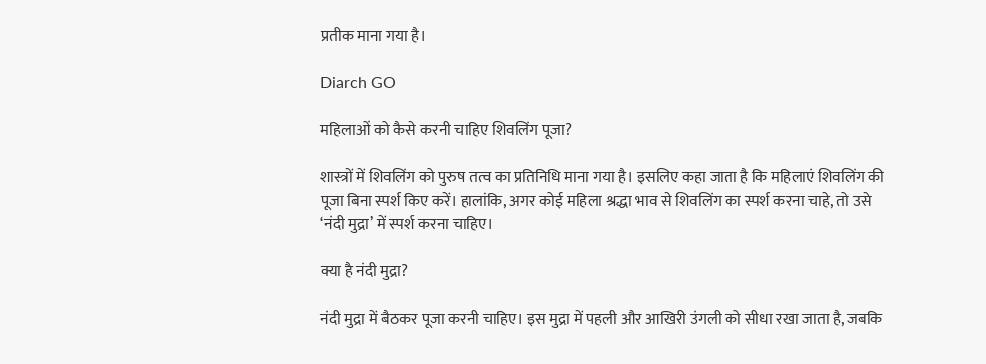प्रतीक माना गया है।

Diarch GO

महिलाओं को कैसे करनी चाहिए शिवलिंग पूजा?

शास्त्रों में शिवलिंग को पुरुष तत्व का प्रतिनिधि माना गया है। इसलिए कहा जाता है कि महिलाएं शिवलिंग की पूजा बिना स्पर्श किए करें। हालांकि, अगर कोई महिला श्रद्धा भाव से शिवलिंग का स्पर्श करना चाहे, तो उसे ‘नंदी मुद्रा’ में स्पर्श करना चाहिए।

क्या है नंदी मुद्रा?

नंदी मुद्रा में बैठकर पूजा करनी चाहिए। इस मुद्रा में पहली और आखिरी उंगली को सीधा रखा जाता है, जबकि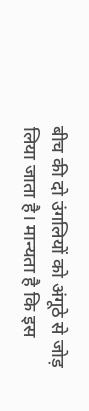बीच की दो उंगलियों को अंगूठे से जोड़ लिया जाता है। मान्यता है कि इस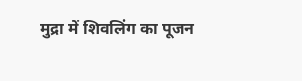मुद्रा में शिवलिंग का पूजन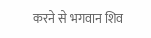करने से भगवान शिव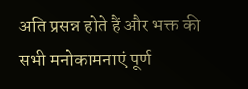अति प्रसन्न होते हैं और भक्त की सभी मनोकामनाएं पूर्ण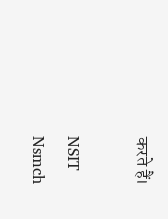करते हैं।

NSIT
Nsmch